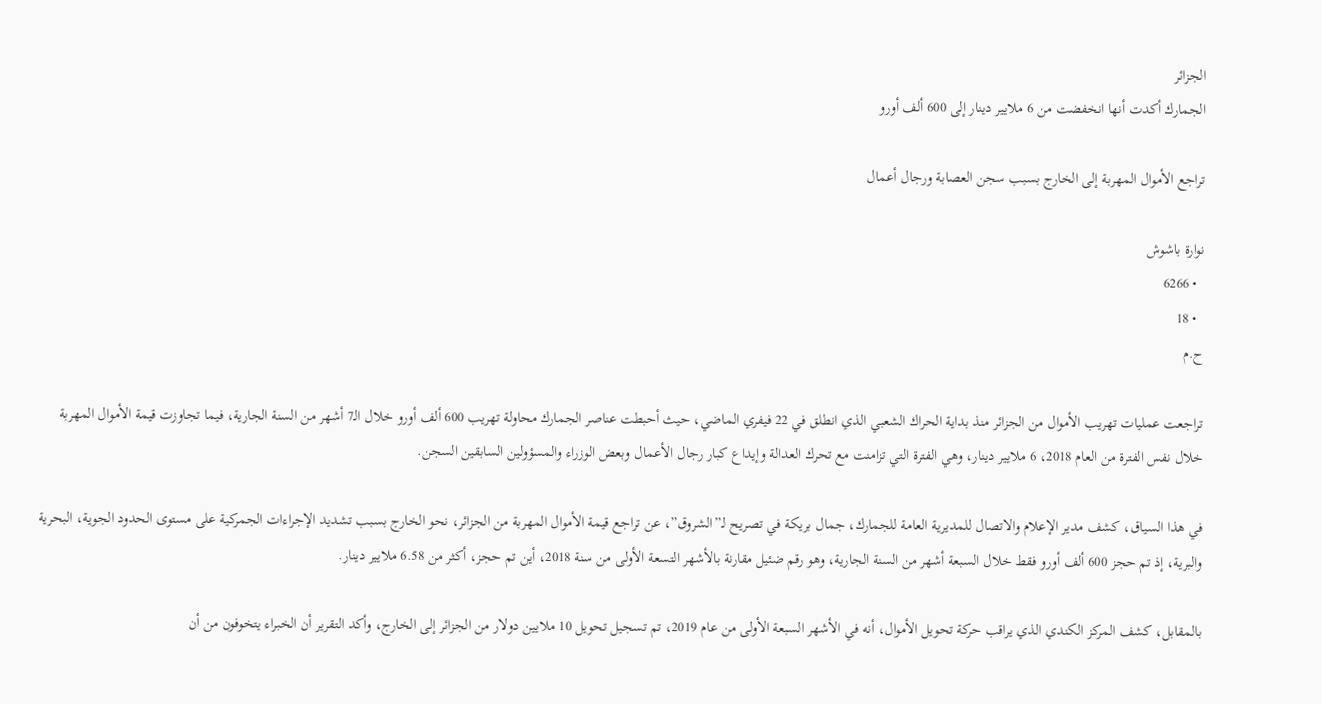الجزائر
الجمارك أكدت أنها انخفضت من 6 ملايير دينار إلى 600 ألف أورو

تراجع الأموال المهربة إلى الخارج بسبب سجن العصابة ورجال أعمال

نوارة باشوش
  • 6266
  • 18
ح.م

تراجعت عمليات تهريب الأموال من الجزائر منذ بداية الحراك الشعبي الذي انطلق في 22 فيفري الماضي، حيث أحبطت عناصر الجمارك محاولة تهريب 600 ألف أورو خلال الـ7 أشهر من السنة الجارية، فيما تجاوزت قيمة الأموال المهربة خلال نفس الفترة من العام 2018، 6 ملايير دينار، وهي الفترة التي تزامنت مع تحرك العدالة وإيداع كبار رجال الأعمال وبعض الوزراء والمسؤولين السابقين السجن.

في هذا السياق، كشف مدير الإعلام والاتصال للمديرية العامة للجمارك، جمال بريكة في تصريح لـ”الشروق”، عن تراجع قيمة الأموال المهربة من الجزائر، نحو الخارج بسبب تشديد الإجراءات الجمركية على مستوى الحدود الجوية، البحرية والبرية، إذ تم حجز 600 ألف أورو فقط خلال السبعة أشهر من السنة الجارية، وهو رقم ضئيل مقارنة بالأشهر التسعة الأولى من سنة 2018، أين تم حجز، أكثر من 6.58 ملايير دينار.

بالمقابل، كشف المركز الكندي الذي يراقب حركة تحويل الأموال، أنه في الأشهر السبعة الأولى من عام 2019، تم تسجيل تحويل 10 ملايين دولار من الجزائر إلى الخارج، وأكد التقرير أن الخبراء يتخوفون من أن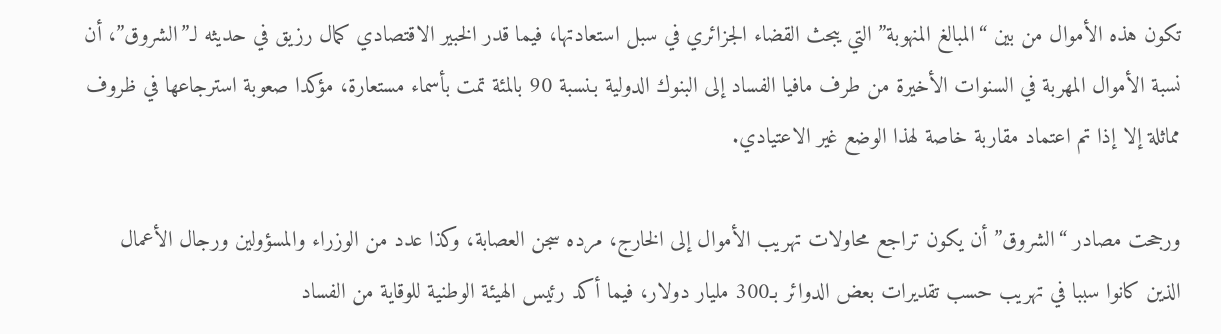تكون هذه الأموال من بين “المبالغ المنهوبة” التي يبحث القضاء الجزائري في سبل استعادتها، فيما قدر الخبير الاقتصادي كمال رزيق في حديثه لـ”الشروق”، أن نسبة الأموال المهربة في السنوات الأخيرة من طرف مافيا الفساد إلى البنوك الدولية بـنسبة 90 بالمئة تمت بأسماء مستعارة، مؤكدا صعوبة استرجاعها في ظروف مماثلة إلا إذا تم اعتماد مقاربة خاصة لهذا الوضع غير الاعتيادي.

ورجحت مصادر “الشروق” أن يكون تراجع محاولات تهريب الأموال إلى الخارج، مرده سجن العصابة، وكذا عدد من الوزراء والمسؤولين ورجال الأعمال الذين كانوا سببا في تهريب حسب تقديرات بعض الدوائر بـ300 مليار دولار، فيما أكد رئيس الهيئة الوطنية للوقاية من الفساد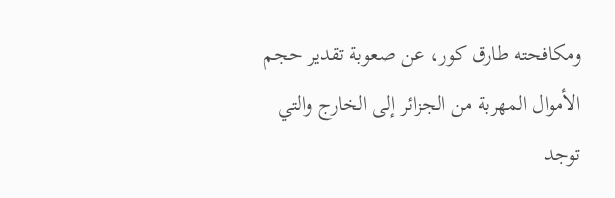ومكافحته طارق كور، عن صعوبة تقدير حجم الأموال المهربة من الجزائر إلى الخارج والتي توجد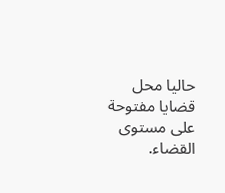حاليا محل قضايا مفتوحة على مستوى القضاء.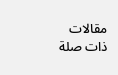مقالات ذات صلة